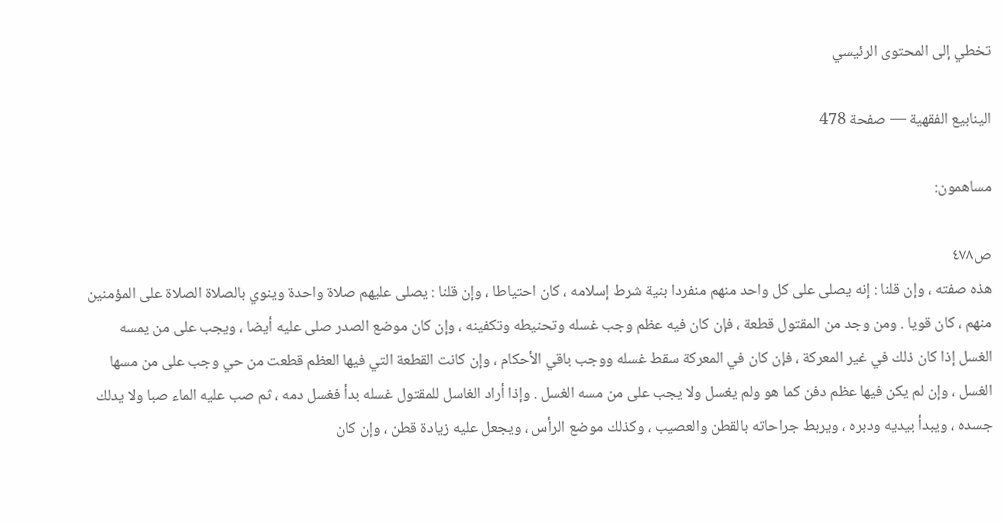تخطي إلى المحتوى الرئيسي

الينابيع الفقهية — صفحة 478

مساهمون:

ص٤٧٨
هذه صفته ، وإن قلنا : إنه يصلى على كل واحد منهم منفردا بنية شرط إسلامه ، كان احتياطا ، وإن قلنا : يصلى عليهم صلاة واحدة وينوي بالصلاة الصلاة على المؤمنين منهم ، كان قويا . ومن وجد من المقتول قطعة ، فإن كان فيه عظم وجب غسله وتحنيطه وتكفينه ، وإن كان موضع الصدر صلى عليه أيضا ، ويجب على من يمسه الغسل إذا كان ذلك في غير المعركة ، فإن كان في المعركة سقط غسله ووجب باقي الأحكام ، وإن كانت القطعة التي فيها العظم قطعت من حي وجب على من مسها الغسل ، وإن لم يكن فيها عظم دفن كما هو ولم يغسل ولا يجب على من مسه الغسل . وإذا أراد الغاسل للمقتول غسله بدأ فغسل دمه ، ثم صب عليه الماء صبا ولا يدلك جسده ، ويبدأ بيديه ودبره ، ويربط جراحاته بالقطن والعصيب ، وكذلك موضع الرأس ، ويجعل عليه زيادة قطن ، وإن كان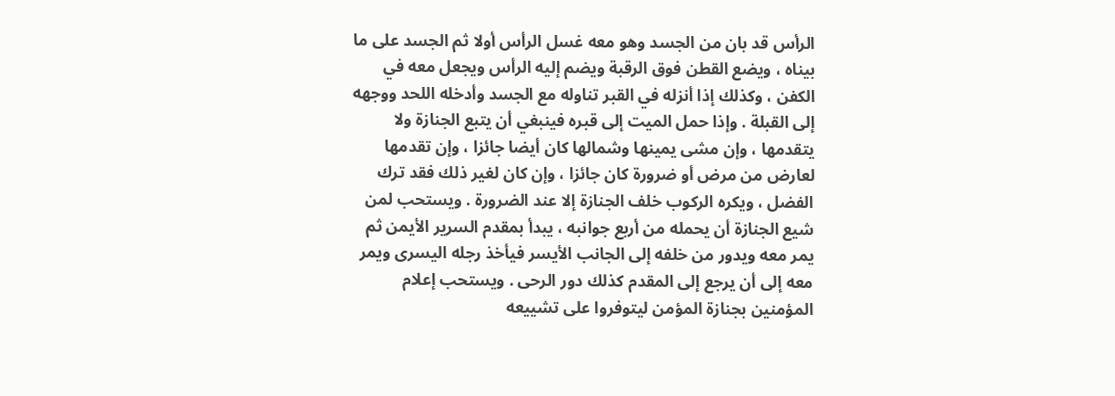الرأس قد بان من الجسد وهو معه غسل الرأس أولا ثم الجسد على ما بيناه ، ويضع القطن فوق الرقبة ويضم إليه الرأس ويجعل معه في الكفن ، وكذلك إذا أنزله في القبر تناوله مع الجسد وأدخله اللحد ووجهه إلى القبلة . وإذا حمل الميت إلى قبره فينبغي أن يتبع الجنازة ولا يتقدمها ، وإن مشى يمينها وشمالها كان أيضا جائزا ، وإن تقدمها لعارض من مرض أو ضرورة كان جائزا ، وإن كان لغير ذلك فقد ترك الفضل ، ويكره الركوب خلف الجنازة إلا عند الضرورة . ويستحب لمن شيع الجنازة أن يحمله من أربع جوانبه ، يبدأ بمقدم السرير الأيمن ثم يمر معه ويدور من خلفه إلى الجانب الأيسر فيأخذ رجله اليسرى ويمر معه إلى أن يرجع إلى المقدم كذلك دور الرحى . ويستحب إعلام المؤمنين بجنازة المؤمن ليتوفروا على تشييعه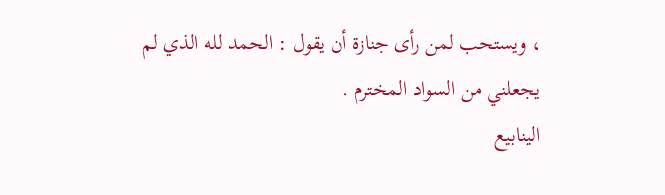، ويستحب لمن رأى جنازة أن يقول : الحمد لله الذي لم يجعلني من السواد المخترم .
الينابيع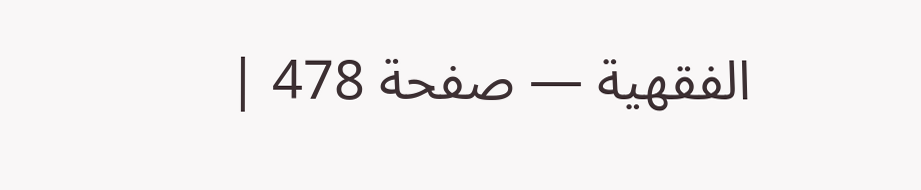الفقهية — صفحة 478 |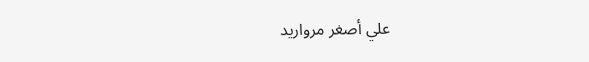علي أصغر مرواريد